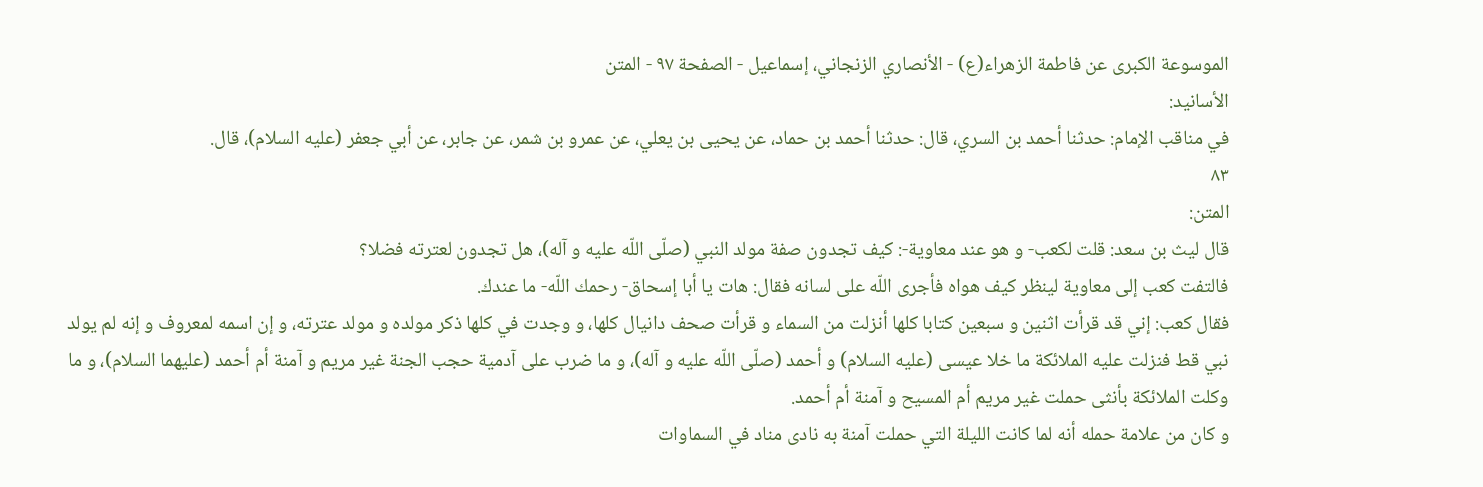الموسوعة الكبرى عن فاطمة الزهراء(ع) - الأنصاري الزنجاني، إسماعيل - الصفحة ٩٧ - المتن
الأسانيد:
في مناقب الإمام: حدثنا أحمد بن السري، قال: حدثنا أحمد بن حماد، عن يحيى بن يعلي، عن عمرو بن شمر، عن جابر، عن أبي جعفر (عليه السلام)، قال.
٨٣
المتن:
قال ليث بن سعد: قلت لكعب- و هو عند معاوية-: كيف تجدون صفة مولد النبي (صلّى اللّه عليه و آله)، هل تجدون لعترته فضلا؟
فالتفت كعب إلى معاوية لينظر كيف هواه فأجرى اللّه على لسانه فقال: هات يا أبا إسحاق- رحمك اللّه- ما عندك.
فقال كعب: إني قد قرأت اثنين و سبعين كتابا كلها أنزلت من السماء و قرأت صحف دانيال كلها، و وجدت في كلها ذكر مولده و مولد عترته، و إن اسمه لمعروف و إنه لم يولد نبي قط فنزلت عليه الملائكة ما خلا عيسى (عليه السلام) و أحمد (صلّى اللّه عليه و آله)، و ما ضرب على آدمية حجب الجنة غير مريم و آمنة أم أحمد (عليهما السلام)، و ما وكلت الملائكة بأنثى حملت غير مريم أم المسيح و آمنة أم أحمد.
و كان من علامة حمله أنه لما كانت الليلة التي حملت آمنة به نادى مناد في السماوات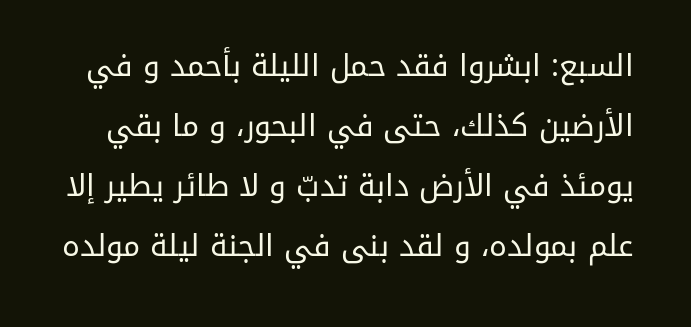السبع: ابشروا فقد حمل الليلة بأحمد و في الأرضين كذلك، حتى في البحور، و ما بقي يومئذ في الأرض دابة تدبّ و لا طائر يطير إلا علم بمولده، و لقد بنى في الجنة ليلة مولده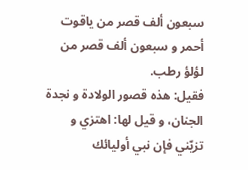سبعون ألف قصر من ياقوت أحمر و سبعون ألف قصر من لؤلؤ رطب.
فقيل: هذه قصور الولادة و نجدة الجنان، و قيل لها: اهتزي و تزيّني فإن نبي أوليائك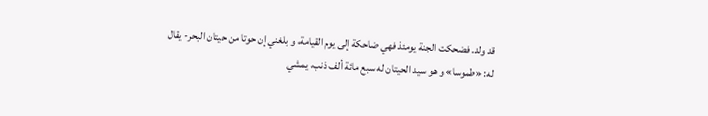قد ولد. فضحكت الجنة يومئذ فهي ضاحكة إلى يوم القيامة، و بلغني إن حوتا من حيتان البحر- يقال له: «طموسا» و هو سيد الحيتان له سبع مائة ألف ذنب، يمشي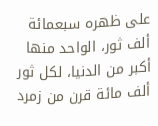على ظهره سبعمائة ألف ثور، الواحد منها أكبر من الدنيا، لكل ثور ألف مائة قرن من زمرد